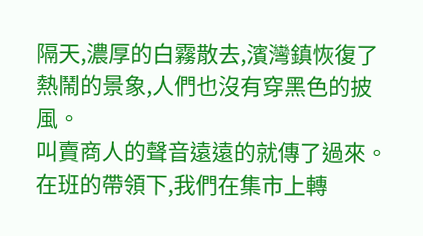隔天,濃厚的白霧散去,濱灣鎮恢復了熱鬧的景象,人們也沒有穿黑色的披風。
叫賣商人的聲音遠遠的就傳了過來。
在班的帶領下,我們在集市上轉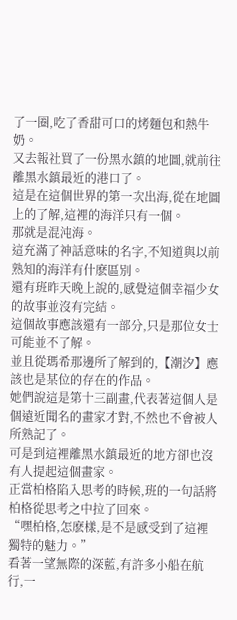了一圈,吃了香甜可口的烤麵包和熱牛奶。
又去報社買了一份黑水鎮的地圖,就前往離黑水鎮最近的港口了。
這是在這個世界的第一次出海,從在地圖上的了解,這裡的海洋只有一個。
那就是混沌海。
這充滿了神話意味的名字,不知道與以前熟知的海洋有什麽區別。
還有班昨天晚上說的,感覺這個幸福少女的故事並沒有完結。
這個故事應該還有一部分,只是那位女士可能並不了解。
並且從瑪希那邊所了解到的,【潮汐】應該也是某位的存在的作品。
她們說這是第十三副畫,代表著這個人是個遠近聞名的畫家才對,不然也不會被人所熟記了。
可是到這裡離黑水鎮最近的地方卻也沒有人提起這個畫家。
正當柏格陷入思考的時候,班的一句話將柏格從思考之中拉了回來。
“嘿柏格,怎麽樣,是不是感受到了這裡獨特的魅力。”
看著一望無際的深藍,有許多小船在航行,一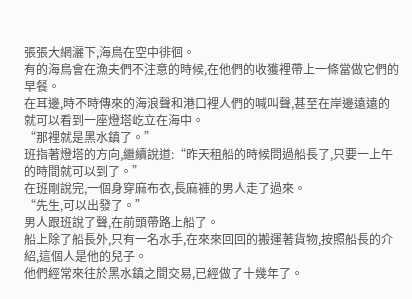張張大網灑下,海鳥在空中徘徊。
有的海鳥會在漁夫們不注意的時候,在他們的收獲裡帶上一條當做它們的早餐。
在耳邊,時不時傳來的海浪聲和港口裡人們的喊叫聲,甚至在岸邊遠遠的就可以看到一座燈塔屹立在海中。
“那裡就是黑水鎮了。”
班指著燈塔的方向,繼續說道:“昨天租船的時候問過船長了,只要一上午的時間就可以到了。”
在班剛說完,一個身穿麻布衣,長麻褲的男人走了過來。
“先生,可以出發了。”
男人跟班說了聲,在前頭帶路上船了。
船上除了船長外,只有一名水手,在來來回回的搬運著貨物,按照船長的介紹,這個人是他的兒子。
他們經常來往於黑水鎮之間交易,已經做了十幾年了。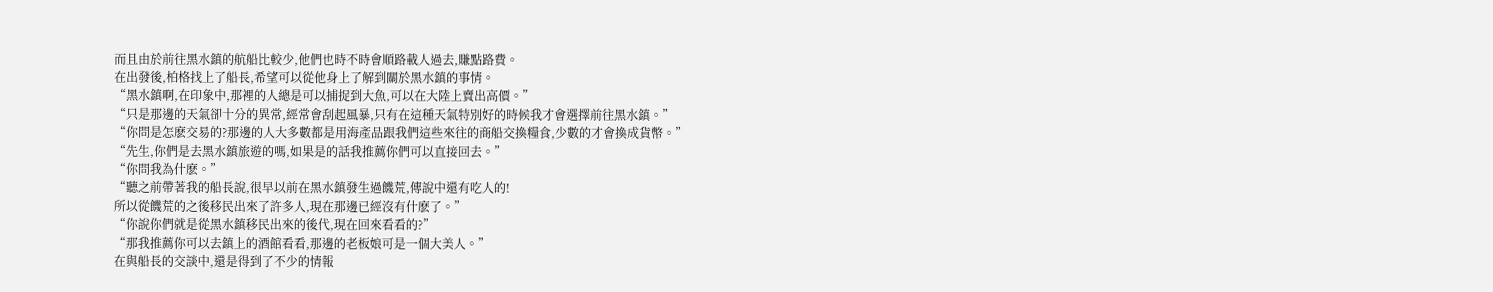而且由於前往黑水鎮的航船比較少,他們也時不時會順路載人過去,賺點路費。
在出發後,柏格找上了船長,希望可以從他身上了解到關於黑水鎮的事情。
“黑水鎮啊,在印象中,那裡的人總是可以捕捉到大魚,可以在大陸上賣出高價。”
“只是那邊的天氣卻十分的異常,經常會刮起風暴,只有在這種天氣特別好的時候我才會選擇前往黑水鎮。”
“你問是怎麽交易的?那邊的人大多數都是用海產品跟我們這些來往的商船交換糧食,少數的才會換成貨幣。”
“先生,你們是去黑水鎮旅遊的嗎,如果是的話我推薦你們可以直接回去。”
“你問我為什麽。”
“聽之前帶著我的船長說,很早以前在黑水鎮發生過饑荒,傳說中還有吃人的!
所以從饑荒的之後移民出來了許多人,現在那邊已經沒有什麽了。”
“你說你們就是從黑水鎮移民出來的後代,現在回來看看的?”
“那我推薦你可以去鎮上的酒館看看,那邊的老板娘可是一個大美人。”
在與船長的交談中,還是得到了不少的情報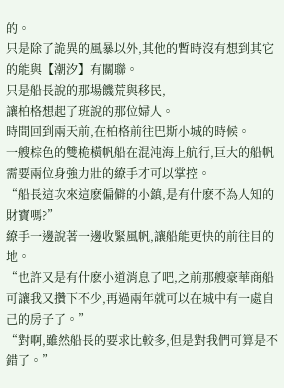的。
只是除了詭異的風暴以外,其他的暫時沒有想到其它的能與【潮汐】有關聯。
只是船長說的那場饑荒與移民,
讓柏格想起了班說的那位婦人。
時間回到兩天前,在柏格前往巴斯小城的時候。
一艘棕色的雙桅橫帆船在混沌海上航行,巨大的船帆需要兩位身強力壯的繚手才可以掌控。
“船長這次來這麽偏僻的小鎮,是有什麽不為人知的財寶嗎?”
繚手一邊說著一邊收緊風帆,讓船能更快的前往目的地。
“也許又是有什麽小道消息了吧,之前那艘豪華商船可讓我又攢下不少,再過兩年就可以在城中有一處自己的房子了。”
“對啊,雖然船長的要求比較多,但是對我們可算是不錯了。”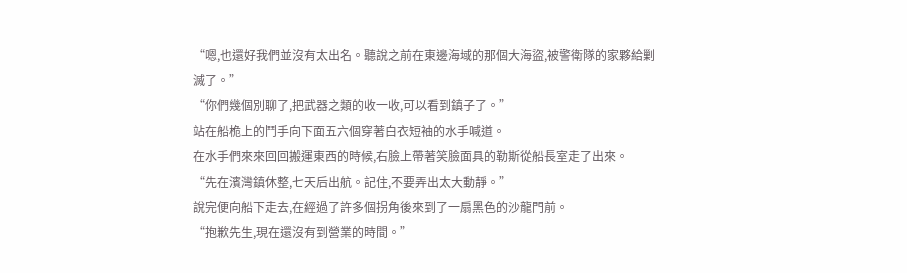“嗯,也還好我們並沒有太出名。聽說之前在東邊海域的那個大海盜,被警衛隊的家夥給剿滅了。”
“你們幾個別聊了,把武器之類的收一收,可以看到鎮子了。”
站在船桅上的鬥手向下面五六個穿著白衣短袖的水手喊道。
在水手們來來回回搬運東西的時候,右臉上帶著笑臉面具的勒斯從船長室走了出來。
“先在濱灣鎮休整,七天后出航。記住,不要弄出太大動靜。”
說完便向船下走去,在經過了許多個拐角後來到了一扇黑色的沙龍門前。
“抱歉先生,現在還沒有到營業的時間。”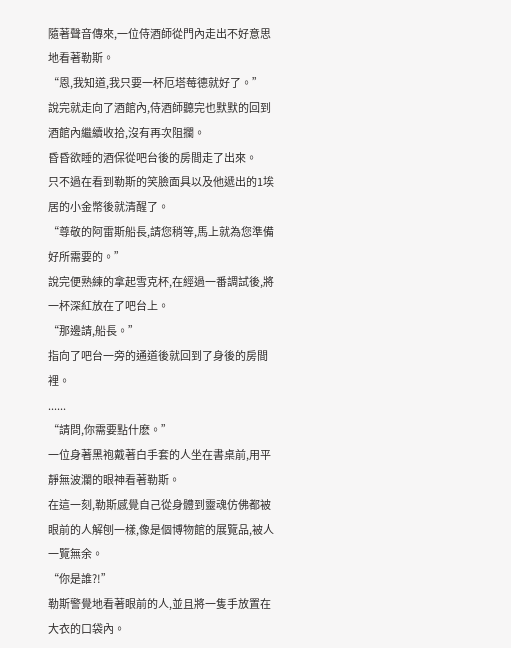隨著聲音傳來,一位侍酒師從門內走出不好意思地看著勒斯。
“恩,我知道,我只要一杯厄塔莓德就好了。”
說完就走向了酒館內,侍酒師聽完也默默的回到酒館內繼續收拾,沒有再次阻攔。
昏昏欲睡的酒保從吧台後的房間走了出來。
只不過在看到勒斯的笑臉面具以及他遞出的1埃居的小金幣後就清醒了。
“尊敬的阿雷斯船長,請您稍等,馬上就為您準備好所需要的。”
說完便熟練的拿起雪克杯,在經過一番調試後,將一杯深紅放在了吧台上。
“那邊請,船長。”
指向了吧台一旁的通道後就回到了身後的房間裡。
......
“請問,你需要點什麽。”
一位身著黑袍戴著白手套的人坐在書桌前,用平靜無波瀾的眼神看著勒斯。
在這一刻,勒斯感覺自己從身體到靈魂仿佛都被眼前的人解刨一樣,像是個博物館的展覽品,被人一覽無余。
“你是誰?!”
勒斯警覺地看著眼前的人,並且將一隻手放置在大衣的口袋內。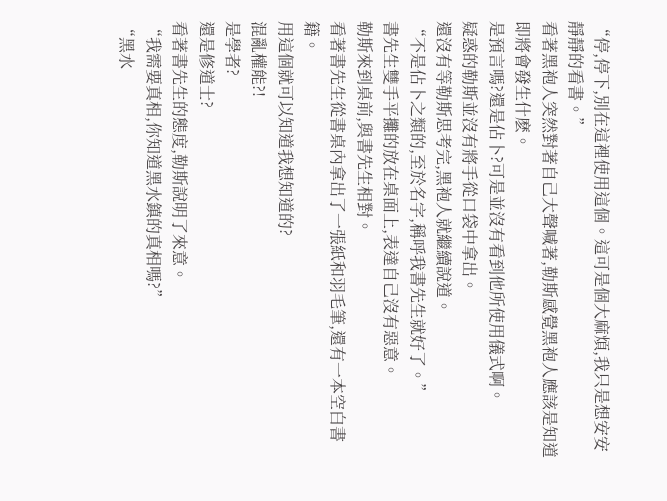“停,停下,別在這裡使用這個。這可是個大麻煩,我只是想安安靜靜的看書。”
看著黑袍人突然對著自己大聲喊著,勒斯感覺黑袍人應該是知道即將會發生什麽。
是預言嗎?還是佔卜?可是並沒有看到他所使用儀式啊。
疑惑的勒斯並沒有將手從口袋中拿出。
還沒有等勒斯思考完,黑袍人就繼續說道。
“不是佔卜之類的,至於名字,稱呼我書先生就好了。”
書先生雙手平攤的放在桌面上,表達自己沒有惡意。
勒斯來到桌前,與書先生相對。
看著書先生從書桌內拿出了一張紙和羽毛筆,還有一本空白書籍。
用這個就可以知道我想知道的?
混亂權能?!
是學者?
還是修道士?
看著書先生的態度,勒斯說明了來意。
“我需要真相,你知道黑水鎮的真相嗎?”
“黑水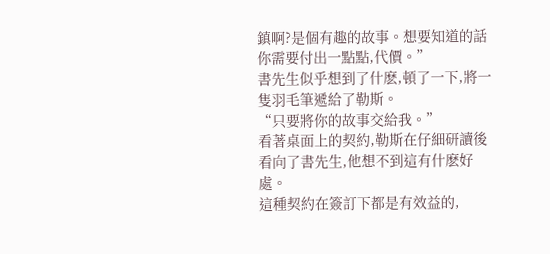鎮啊?是個有趣的故事。想要知道的話你需要付出一點點,代價。”
書先生似乎想到了什麽,頓了一下,將一隻羽毛筆遞給了勒斯。
“只要將你的故事交給我。”
看著桌面上的契約,勒斯在仔細研讀後看向了書先生,他想不到這有什麽好處。
這種契約在簽訂下都是有效益的,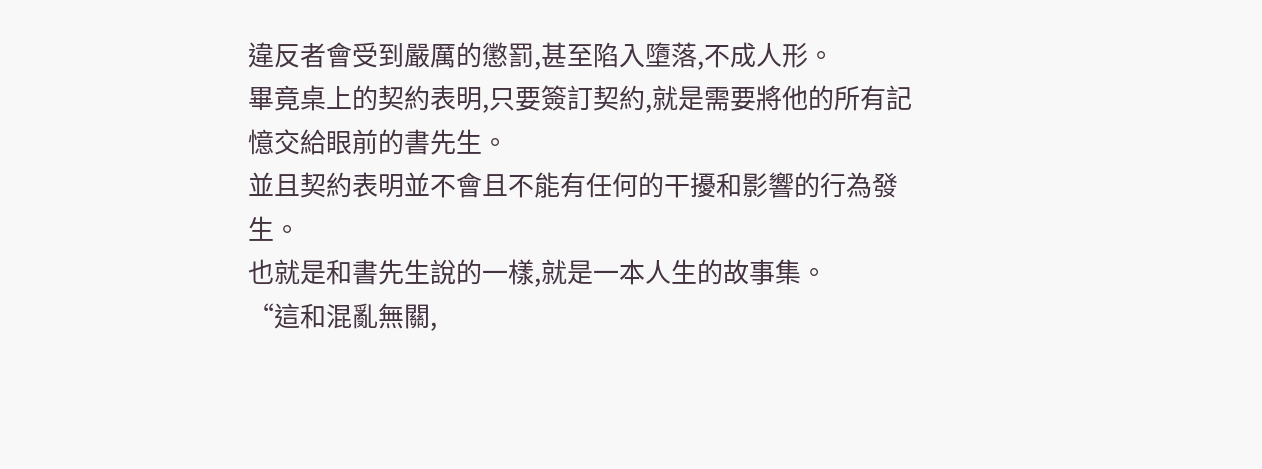違反者會受到嚴厲的懲罰,甚至陷入墮落,不成人形。
畢竟桌上的契約表明,只要簽訂契約,就是需要將他的所有記憶交給眼前的書先生。
並且契約表明並不會且不能有任何的干擾和影響的行為發生。
也就是和書先生說的一樣,就是一本人生的故事集。
“這和混亂無關,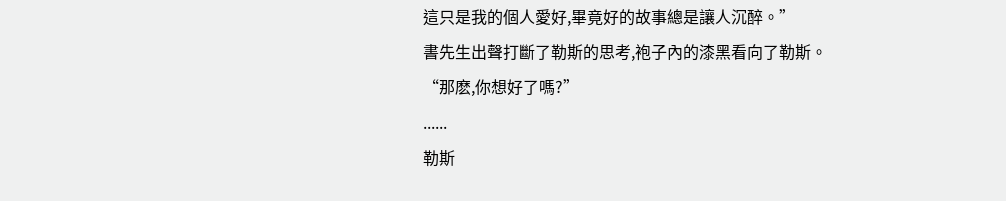這只是我的個人愛好,畢竟好的故事總是讓人沉醉。”
書先生出聲打斷了勒斯的思考,袍子內的漆黑看向了勒斯。
“那麽,你想好了嗎?”
......
勒斯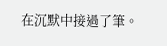在沉默中接過了筆。